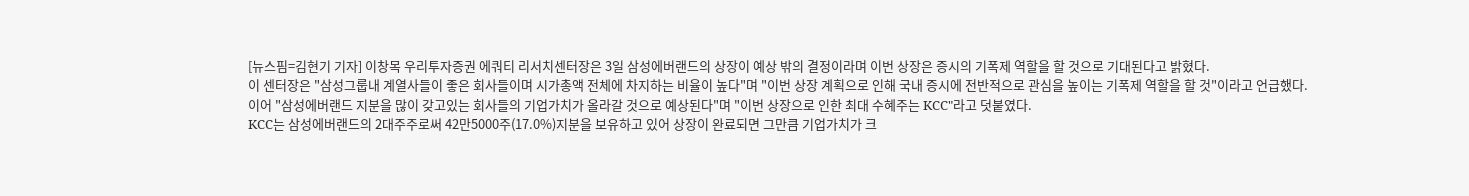[뉴스핌=김현기 기자] 이창목 우리투자증권 에쿼티 리서치센터장은 3일 삼성에버랜드의 상장이 예상 밖의 결정이라며 이번 상장은 증시의 기폭제 역할을 할 것으로 기대된다고 밝혔다.
이 센터장은 "삼성그룹내 계열사들이 좋은 회사들이며 시가총액 전체에 차지하는 비율이 높다"며 "이번 상장 계획으로 인해 국내 증시에 전반적으로 관심을 높이는 기폭제 역할을 할 것"이라고 언급했다.
이어 "삼성에버랜드 지분을 많이 갖고있는 회사들의 기업가치가 올라갈 것으로 예상된다"며 "이번 상장으로 인한 최대 수혜주는 KCC"라고 덧붙였다.
KCC는 삼성에버랜드의 2대주주로써 42만5000주(17.0%)지분을 보유하고 있어 상장이 완료되면 그만큼 기업가치가 크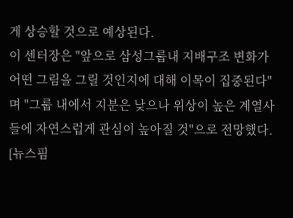게 상승할 것으로 예상된다.
이 센터장은 "앞으로 삼성그룹내 지배구조 변화가 어떤 그림을 그릴 것인지에 대해 이목이 집중된다"며 "그룹 내에서 지분은 낮으나 위상이 높은 계열사들에 자연스럽게 관심이 높아질 것"으로 전망했다.
[뉴스핌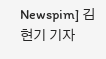Newspim] 김현기 기자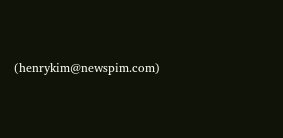(henrykim@newspim.com)